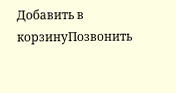Добавить в корзинуПозвонить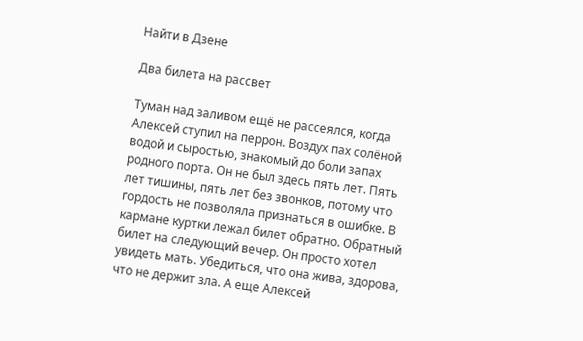Найти в Дзене

Два билета на рассвет

Туман над заливом ещё не рассеялся, когда Алексей ступил на перрон. Воздух пах солёной водой и сыростью, знакомый до боли запах родного порта. Он не был здесь пять лет. Пять лет тишины, пять лет без звонков, потому что гордость не позволяла признаться в ошибке. В кармане куртки лежал билет обратно. Обратный билет на следующий вечер. Он просто хотел увидеть мать. Убедиться, что она жива, здорова, что не держит зла. А еще Алексей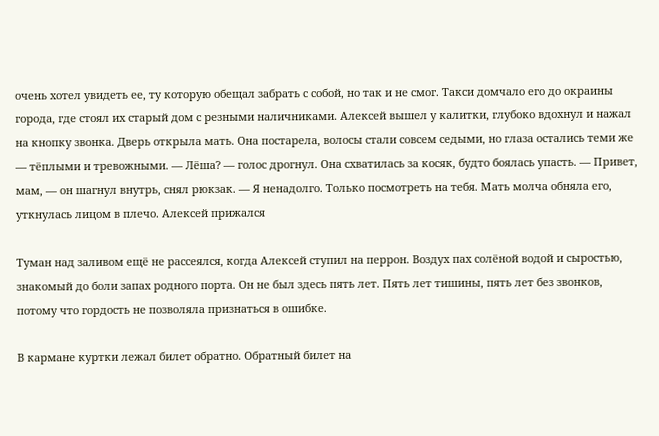очень хотел увидеть ее, ту которую обещал забрать с собой, но так и не смог. Такси домчало его до окраины города, где стоял их старый дом с резными наличниками. Алексей вышел у калитки, глубоко вдохнул и нажал на кнопку звонка. Дверь открыла мать. Она постарела, волосы стали совсем седыми, но глаза остались теми же — тёплыми и тревожными. — Лёша? — голос дрогнул. Она схватилась за косяк, будто боялась упасть. — Привет, мам, — он шагнул внутрь, снял рюкзак. — Я ненадолго. Только посмотреть на тебя. Мать молча обняла его, уткнулась лицом в плечо. Алексей прижался

Туман над заливом ещё не рассеялся, когда Алексей ступил на перрон. Воздух пах солёной водой и сыростью, знакомый до боли запах родного порта. Он не был здесь пять лет. Пять лет тишины, пять лет без звонков, потому что гордость не позволяла признаться в ошибке.

В кармане куртки лежал билет обратно. Обратный билет на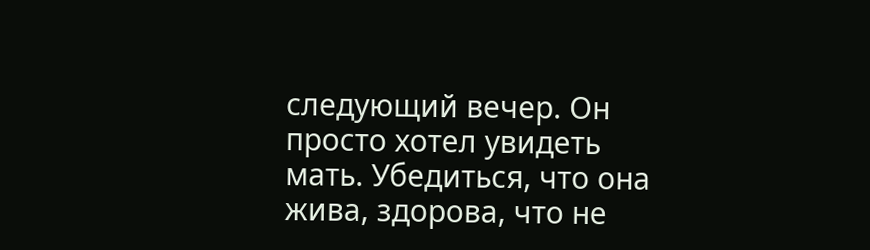следующий вечер. Он просто хотел увидеть мать. Убедиться, что она жива, здорова, что не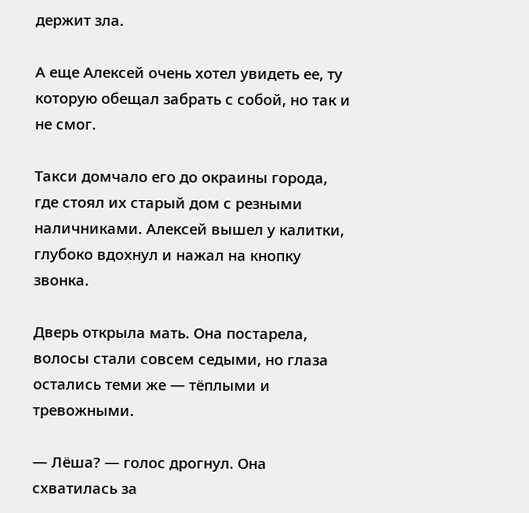держит зла.

А еще Алексей очень хотел увидеть ее, ту которую обещал забрать с собой, но так и не смог.

Такси домчало его до окраины города, где стоял их старый дом с резными наличниками. Алексей вышел у калитки, глубоко вдохнул и нажал на кнопку звонка.

Дверь открыла мать. Она постарела, волосы стали совсем седыми, но глаза остались теми же — тёплыми и тревожными.

— Лёша? — голос дрогнул. Она схватилась за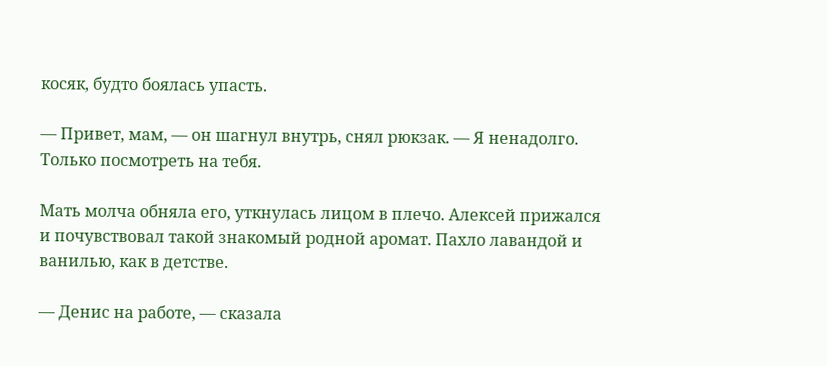косяк, будто боялась упасть.

— Привет, мам, — он шагнул внутрь, снял рюкзак. — Я ненадолго. Только посмотреть на тебя.

Мать молча обняла его, уткнулась лицом в плечо. Алексей прижался и почувствовал такой знакомый родной аромат. Пахло лавандой и ванилью, как в детстве.

— Денис на работе, — сказала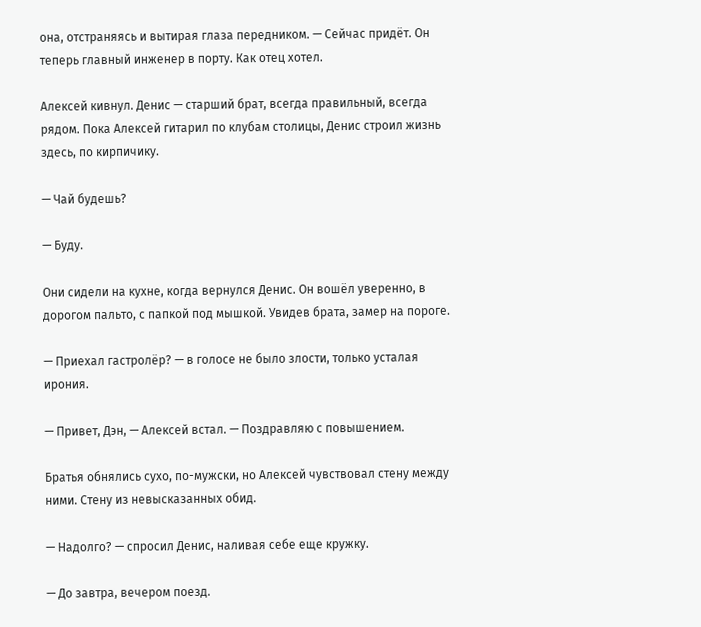она, отстраняясь и вытирая глаза передником. — Сейчас придёт. Он теперь главный инженер в порту. Как отец хотел.

Алексей кивнул. Денис — старший брат, всегда правильный, всегда рядом. Пока Алексей гитарил по клубам столицы, Денис строил жизнь здесь, по кирпичику.

— Чай будешь?

— Буду.

Они сидели на кухне, когда вернулся Денис. Он вошёл уверенно, в дорогом пальто, с папкой под мышкой. Увидев брата, замер на пороге.

— Приехал гастролёр? — в голосе не было злости, только усталая ирония.

— Привет, Дэн, — Алексей встал. — Поздравляю с повышением.

Братья обнялись сухо, по-мужски, но Алексей чувствовал стену между ними. Стену из невысказанных обид.

— Надолго? — спросил Денис, наливая себе еще кружку.

— До завтра, вечером поезд.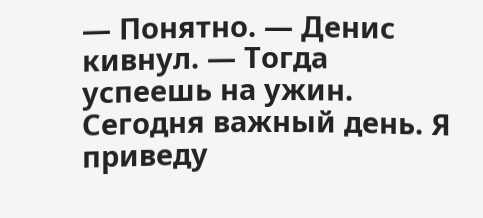— Понятно. — Денис кивнул. — Тогда успеешь на ужин. Сегодня важный день. Я приведу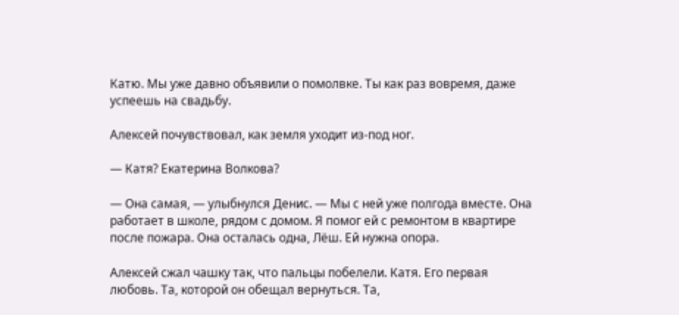Катю. Мы уже давно объявили о помолвке. Ты как раз вовремя, даже успеешь на свадьбу.

Алексей почувствовал, как земля уходит из-под ног.

— Катя? Екатерина Волкова?

— Она самая, — улыбнулся Денис. — Мы с ней уже полгода вместе. Она работает в школе, рядом с домом. Я помог ей с ремонтом в квартире после пожара. Она осталась одна, Лёш. Ей нужна опора.

Алексей сжал чашку так, что пальцы побелели. Катя. Его первая любовь. Та, которой он обещал вернуться. Та,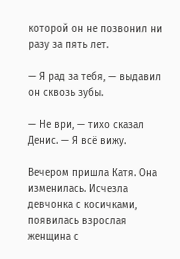которой он не позвонил ни разу за пять лет.

— Я рад за тебя, — выдавил он сквозь зубы.

— Не ври, — тихо сказал Денис. — Я всё вижу.

Вечером пришла Катя. Она изменилась. Исчезла девчонка с косичками, появилась взрослая женщина с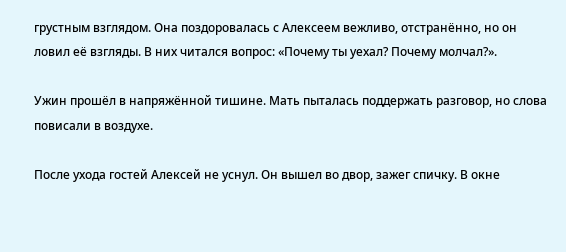грустным взглядом. Она поздоровалась с Алексеем вежливо, отстранённо, но он ловил её взгляды. В них читался вопрос: «Почему ты уехал? Почему молчал?».

Ужин прошёл в напряжённой тишине. Мать пыталась поддержать разговор, но слова повисали в воздухе.

После ухода гостей Алексей не уснул. Он вышел во двор, зажег спичку. В окне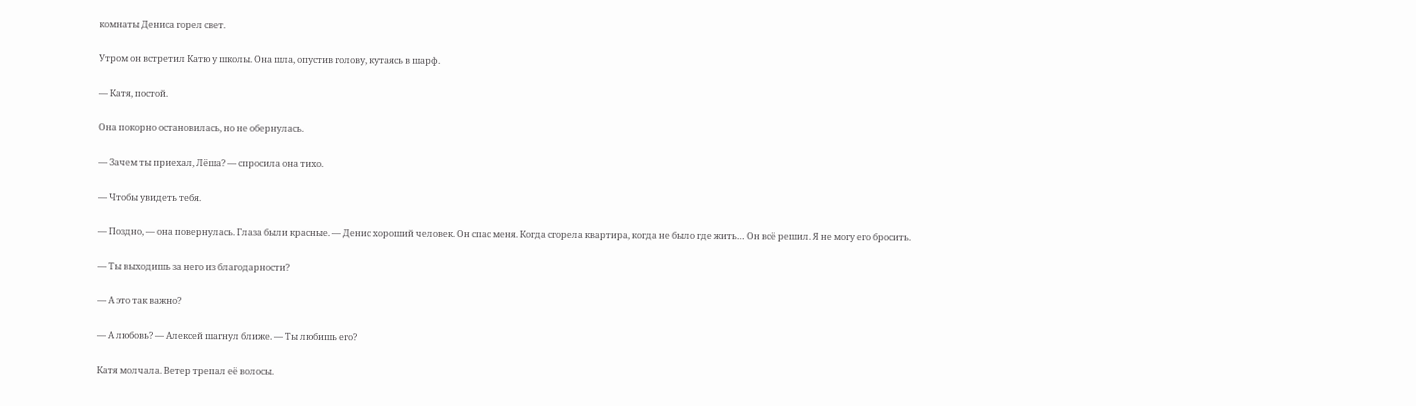комнаты Дениса горел свет.

Утром он встретил Катю у школы. Она шла, опустив голову, кутаясь в шарф.

— Катя, постой.

Она покорно остановилась, но не обернулась.

— Зачем ты приехал, Лёша? — спросила она тихо.

— Чтобы увидеть тебя.

— Поздно, — она повернулась. Глаза были красные. — Денис хороший человек. Он спас меня. Когда сгорела квартира, когда не было где жить… Он всё решил. Я не могу его бросить.

— Ты выходишь за него из благодарности?

— А это так важно?

— А любовь? — Алексей шагнул ближе. — Ты любишь его?

Катя молчала. Ветер трепал её волосы.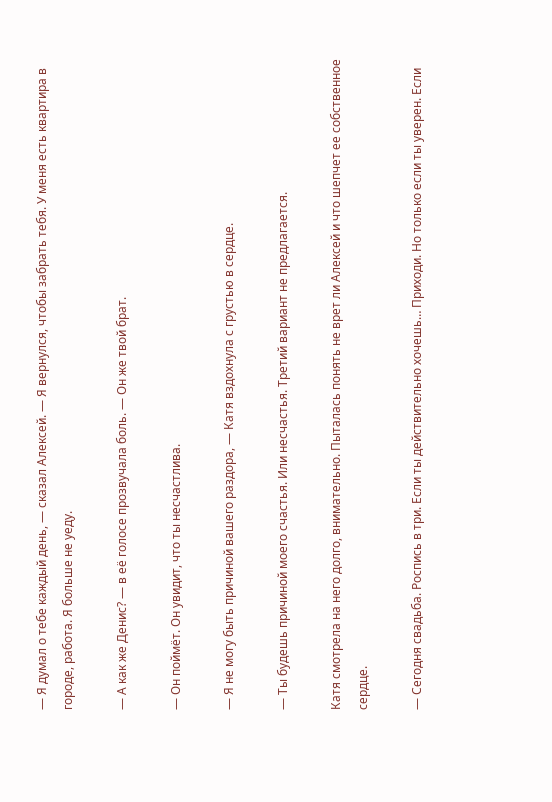— Я думал о тебе каждый день, — сказал Алексей. — Я вернулся, чтобы забрать тебя. У меня есть квартира в городе, работа. Я больше не уеду.

— А как же Денис? — в её голосе прозвучала боль. — Он же твой брат.

— Он поймёт. Он увидит, что ты несчастлива.

— Я не могу быть причиной вашего раздора, — Катя вздохнула с грустью в сердце.

— Ты будешь причиной моего счастья. Или несчастья. Третий вариант не предлагается.

Катя смотрела на него долго, внимательно. Пыталась понять не врет ли Алексей и что шепчет ее собственное сердце.

— Сегодня свадьба. Роспись в три. Если ты действительно хочешь… Приходи. Но только если ты уверен. Если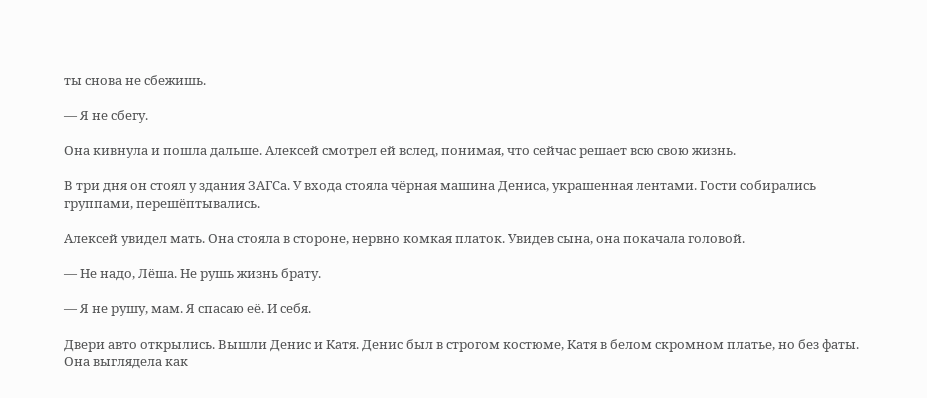ты снова не сбежишь.

— Я не сбегу.

Она кивнула и пошла дальше. Алексей смотрел ей вслед, понимая, что сейчас решает всю свою жизнь.

В три дня он стоял у здания ЗАГСа. У входа стояла чёрная машина Дениса, украшенная лентами. Гости собирались группами, перешёптывались.

Алексей увидел мать. Она стояла в стороне, нервно комкая платок. Увидев сына, она покачала головой.

— Не надо, Лёша. Не рушь жизнь брату.

— Я не рушу, мам. Я спасаю её. И себя.

Двери авто открылись. Вышли Денис и Катя. Денис был в строгом костюме, Катя в белом скромном платье, но без фаты. Она выглядела как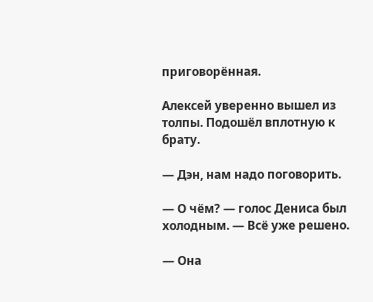приговорённая.

Алексей уверенно вышел из толпы. Подошёл вплотную к брату.

— Дэн, нам надо поговорить.

— О чём? — голос Дениса был холодным. — Всё уже решено.

— Она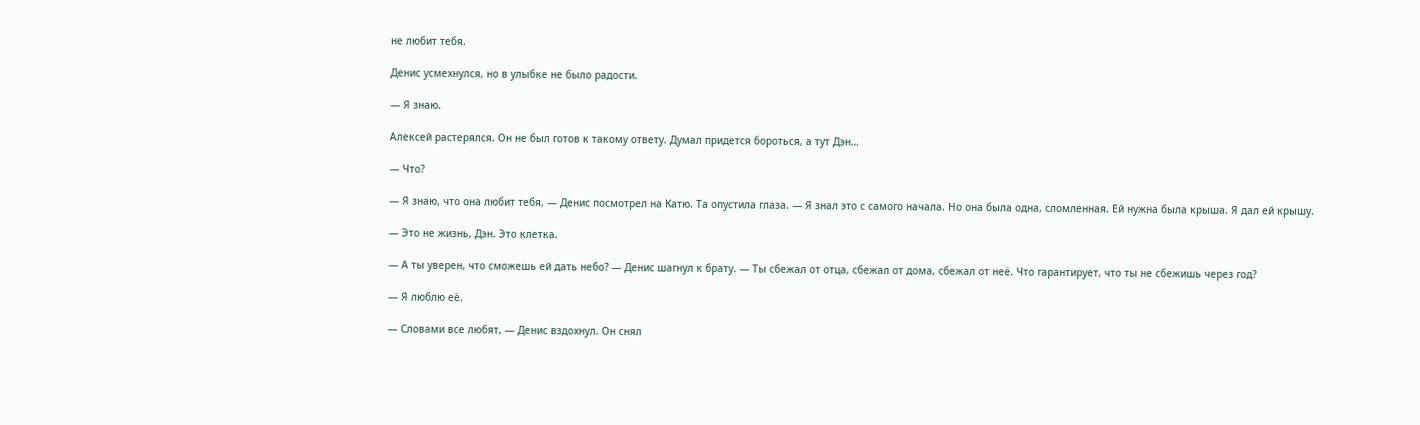не любит тебя.

Денис усмехнулся, но в улыбке не было радости.

— Я знаю.

Алексей растерялся. Он не был готов к такому ответу. Думал придется бороться, а тут Дэн…

— Что?

— Я знаю, что она любит тебя, — Денис посмотрел на Катю. Та опустила глаза. — Я знал это с самого начала. Но она была одна, сломленная. Ей нужна была крыша. Я дал ей крышу.

— Это не жизнь, Дэн. Это клетка.

— А ты уверен, что сможешь ей дать небо? — Денис шагнул к брату. — Ты сбежал от отца, сбежал от дома, сбежал от неё. Что гарантирует, что ты не сбежишь через год?

— Я люблю её.

— Словами все любят, — Денис вздохнул. Он снял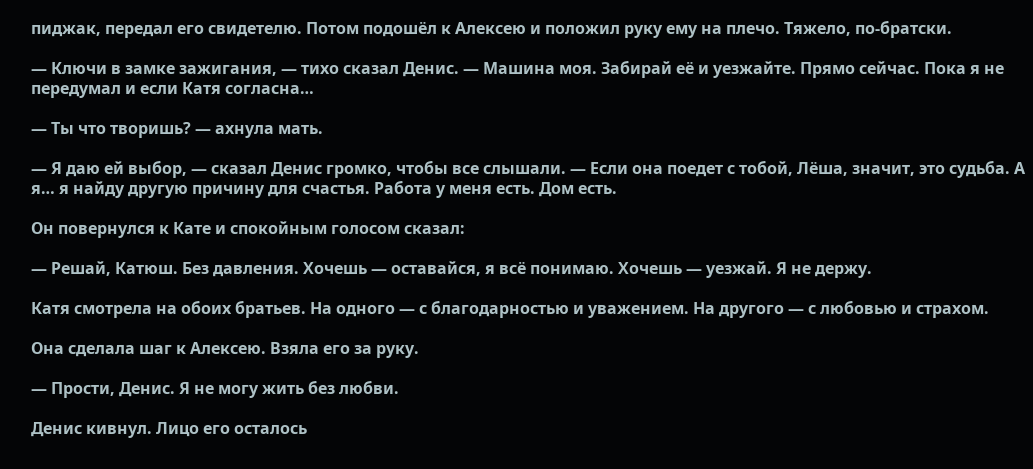пиджак, передал его свидетелю. Потом подошёл к Алексею и положил руку ему на плечо. Тяжело, по-братски.

— Ключи в замке зажигания, — тихо сказал Денис. — Машина моя. Забирай её и уезжайте. Прямо сейчас. Пока я не передумал и если Катя согласна…

— Ты что творишь? — ахнула мать.

— Я даю ей выбор, — сказал Денис громко, чтобы все слышали. — Если она поедет с тобой, Лёша, значит, это судьба. А я… я найду другую причину для счастья. Работа у меня есть. Дом есть.

Он повернулся к Кате и спокойным голосом сказал:

— Решай, Катюш. Без давления. Хочешь — оставайся, я всё понимаю. Хочешь — уезжай. Я не держу.

Катя смотрела на обоих братьев. На одного — с благодарностью и уважением. На другого — с любовью и страхом.

Она сделала шаг к Алексею. Взяла его за руку.

— Прости, Денис. Я не могу жить без любви.

Денис кивнул. Лицо его осталось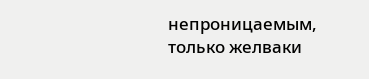непроницаемым, только желваки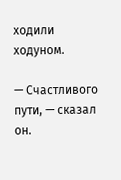ходили ходуном.

— Счастливого пути, — сказал он.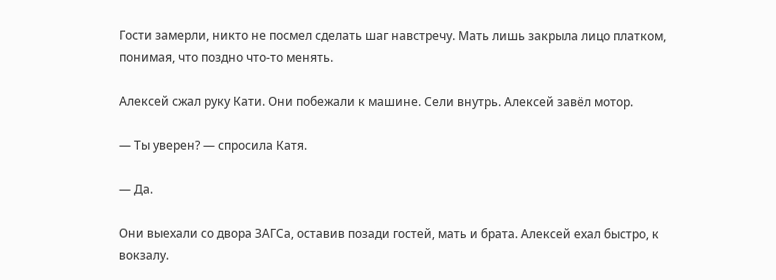Гости замерли, никто не посмел сделать шаг навстречу. Мать лишь закрыла лицо платком, понимая, что поздно что-то менять.

Алексей сжал руку Кати. Они побежали к машине. Сели внутрь. Алексей завёл мотор.

— Ты уверен? — спросила Катя.

— Да.

Они выехали со двора ЗАГСа, оставив позади гостей, мать и брата. Алексей ехал быстро, к вокзалу.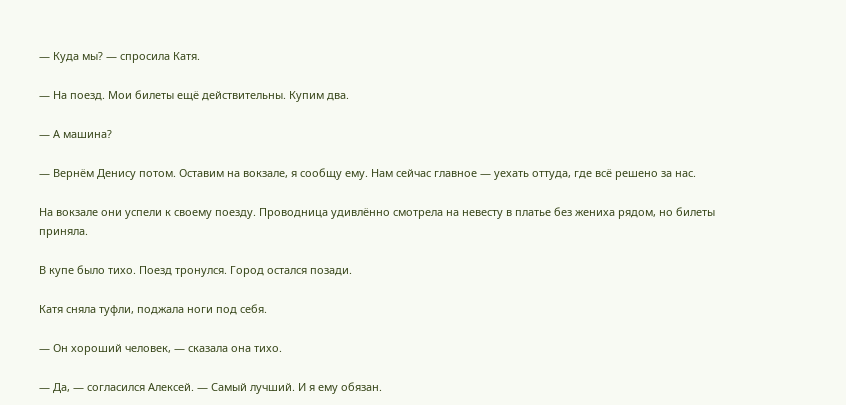— Куда мы? — спросила Катя.

— На поезд. Мои билеты ещё действительны. Купим два.

— А машина?

— Вернём Денису потом. Оставим на вокзале, я сообщу ему. Нам сейчас главное — уехать оттуда, где всё решено за нас.

На вокзале они успели к своему поезду. Проводница удивлённо смотрела на невесту в платье без жениха рядом, но билеты приняла.

В купе было тихо. Поезд тронулся. Город остался позади.

Катя сняла туфли, поджала ноги под себя.

— Он хороший человек, — сказала она тихо.

— Да, — согласился Алексей. — Самый лучший. И я ему обязан.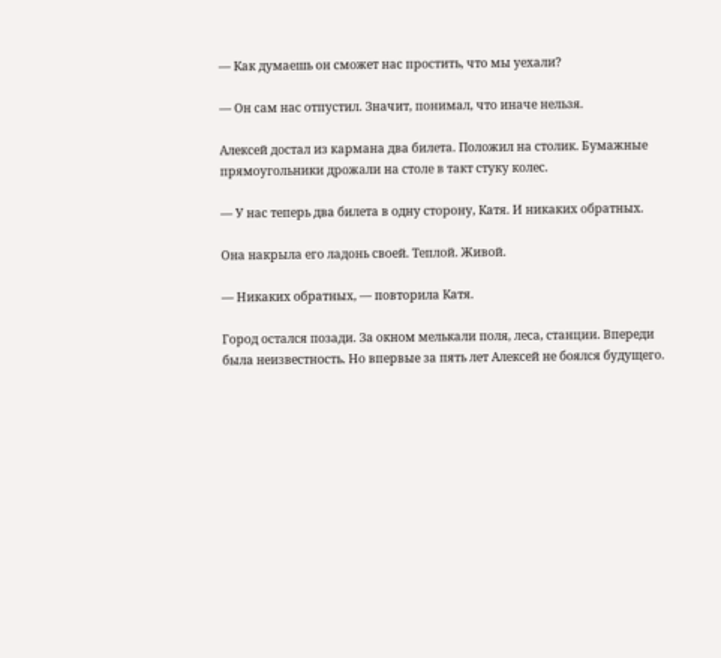— Как думаешь он сможет нас простить, что мы уехали?

— Он сам нас отпустил. Значит, понимал, что иначе нельзя.

Алексей достал из кармана два билета. Положил на столик. Бумажные прямоугольники дрожали на столе в такт стуку колес.

— У нас теперь два билета в одну сторону, Катя. И никаких обратных.

Она накрыла его ладонь своей. Теплой. Живой.

— Никаких обратных, — повторила Катя.

Город остался позади. За окном мелькали поля, леса, станции. Впереди была неизвестность. Но впервые за пять лет Алексей не боялся будущего.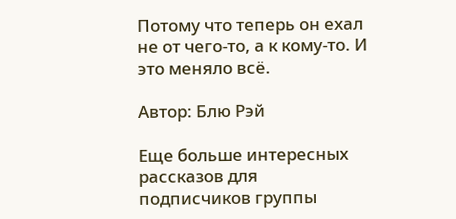Потому что теперь он ехал не от чего-то, а к кому-то. И это меняло всё.

Автор: Блю Рэй

Еще больше интересных рассказов для подписчиков группы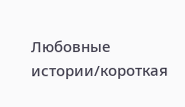Любовные истории/короткая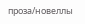проза/новеллы